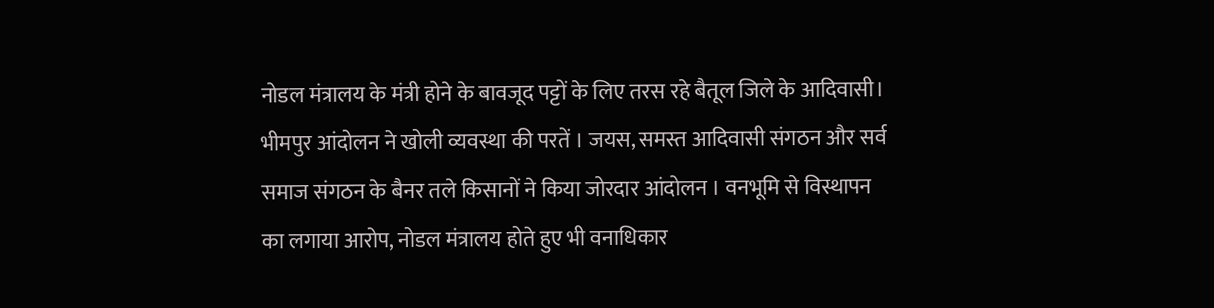नोडल मंत्रालय के मंत्री होने के बावजूद पट्टों के लिए तरस रहे बैतूल जिले के आदिवासी।
भीमपुर आंदोलन ने खोली व्यवस्था की परतें । जयस, समस्त आदिवासी संगठन और सर्व समाज संगठन के बैनर तले किसानों ने किया जोरदार आंदोलन । वनभूमि से विस्थापन का लगाया आरोप, नोडल मंत्रालय होते हुए भी वनाधिकार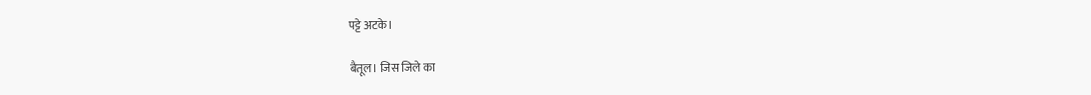पट्टे अटके।

बैतूल। जिस जिले का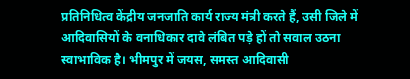प्रतिनिधित्व केंद्रीय जनजाति कार्य राज्य मंत्री करते हैं, उसी जिले में आदिवासियों के वनाधिकार दावे लंबित पड़े हों तो सवाल उठना स्वाभाविक है। भीमपुर में जयस, समस्त आदिवासी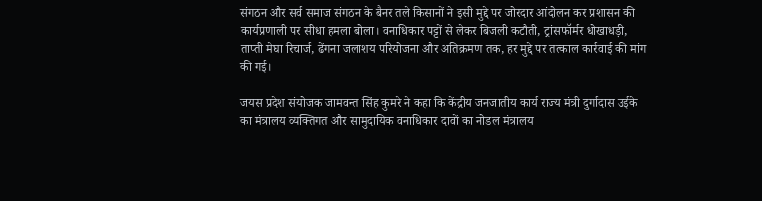संगठन और सर्व समाज संगठन के बैनर तले किसानों ने इसी मुद्दे पर जोरदार आंदोलन कर प्रशासन की कार्यप्रणाली पर सीधा हमला बोला। वनाधिकार पट्टों से लेकर बिजली कटौती, ट्रांसफॉर्मर धोखाधड़ी, ताप्ती मेघा रिचार्ज, ढेंगना जलाशय परियोजना और अतिक्रमण तक, हर मुद्दे पर तत्काल कार्रवाई की मांग की गई।

जयस प्रदेश संयोजक जामवन्त सिंह कुमरे ने कहा कि केंद्रीय जनजातीय कार्य राज्य मंत्री दुर्गादास उईके का मंत्रालय व्यक्तिगत और सामुदायिक वनाधिकार दावों का नोडल मंत्रालय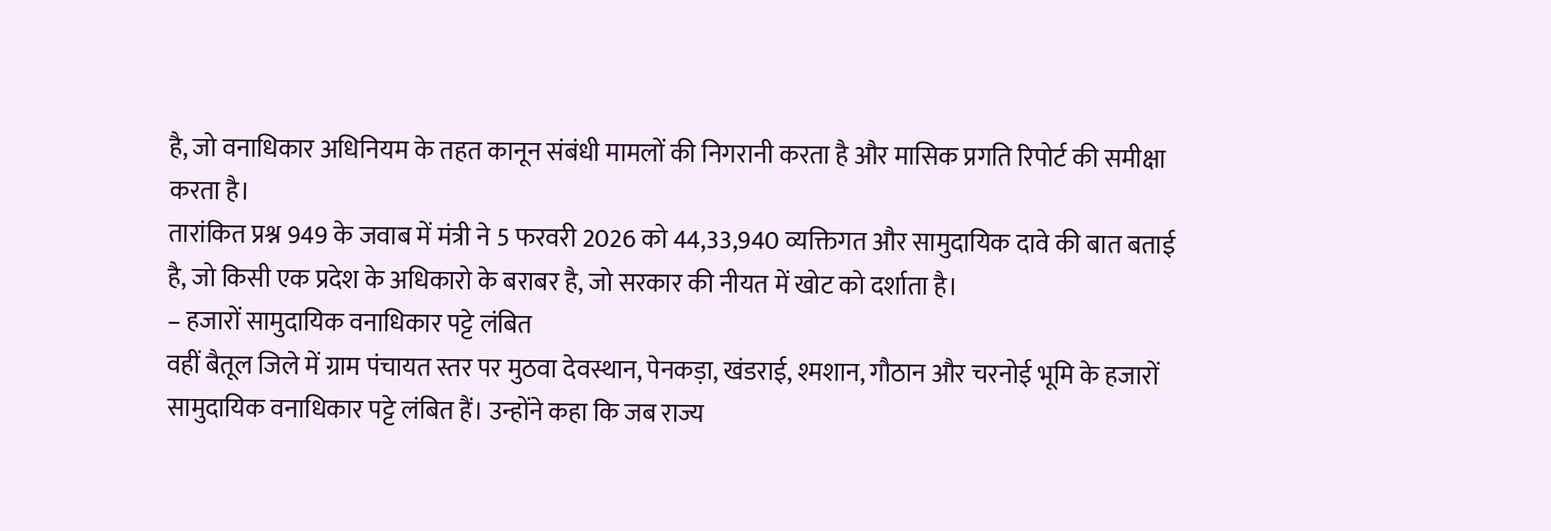है, जो वनाधिकार अधिनियम के तहत कानून संबंधी मामलों की निगरानी करता है और मासिक प्रगति रिपोर्ट की समीक्षा करता है।
तारांकित प्रश्न 949 के जवाब में मंत्री ने 5 फरवरी 2026 को 44,33,940 व्यक्तिगत और सामुदायिक दावे की बात बताई है, जो किसी एक प्रदेश के अधिकारो के बराबर है, जो सरकार की नीयत में खोट को दर्शाता है।
– हजारों सामुदायिक वनाधिकार पट्टे लंबित
वहीं बैतूल जिले में ग्राम पंचायत स्तर पर मुठवा देवस्थान, पेनकड़ा, खंडराई, श्मशान, गौठान और चरनोई भूमि के हजारों सामुदायिक वनाधिकार पट्टे लंबित हैं। उन्होंने कहा कि जब राज्य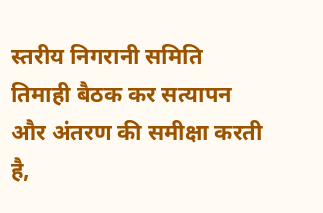स्तरीय निगरानी समिति तिमाही बैठक कर सत्यापन और अंतरण की समीक्षा करती है,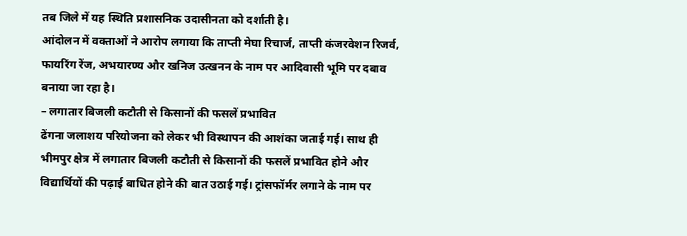तब जिले में यह स्थिति प्रशासनिक उदासीनता को दर्शाती है।
आंदोलन में वक्ताओं ने आरोप लगाया कि ताप्ती मेघा रिचार्ज, ताप्ती कंजरवेशन रिजर्व, फायरिंग रेंज, अभयारण्य और खनिज उत्खनन के नाम पर आदिवासी भूमि पर दबाव बनाया जा रहा है।
– लगातार बिजली कटौती से किसानों की फसलें प्रभावित
ढेंगना जलाशय परियोजना को लेकर भी विस्थापन की आशंका जताई गई। साथ ही भीमपुर क्षेत्र में लगातार बिजली कटौती से किसानों की फसलें प्रभावित होने और विद्यार्थियों की पढ़ाई बाधित होने की बात उठाई गई। ट्रांसफॉर्मर लगाने के नाम पर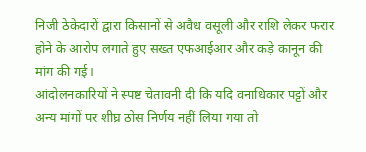निजी ठेकेदारों द्वारा किसानों से अवैध वसूली और राशि लेकर फरार होने के आरोप लगाते हुए सख्त एफआईआर और कड़े कानून की मांग की गई।
आंदोलनकारियों ने स्पष्ट चेतावनी दी कि यदि वनाधिकार पट्टों और अन्य मांगों पर शीघ्र ठोस निर्णय नहीं लिया गया तो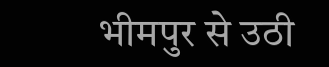भीमपुर से उठी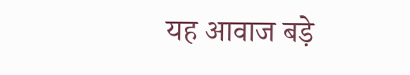यह आवाज बड़े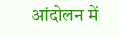आंदोलन में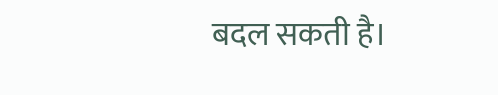बदल सकती है।